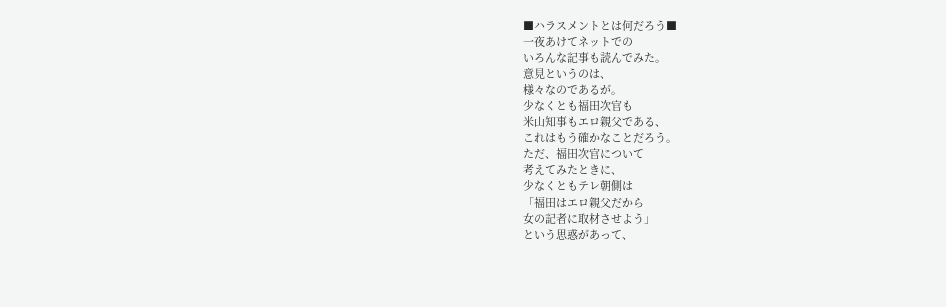■ハラスメントとは何だろう■
一夜あけてネットでの
いろんな記事も読んでみた。
意見というのは、
様々なのであるが。
少なくとも福田次官も
米山知事もエロ親父である、
これはもう確かなことだろう。
ただ、福田次官について
考えてみたときに、
少なくともテレ朝側は
「福田はエロ親父だから
女の記者に取材させよう」
という思惑があって、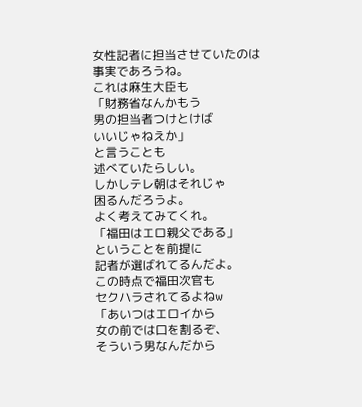女性記者に担当させていたのは
事実であろうね。
これは麻生大臣も
「財務省なんかもう
男の担当者つけとけば
いいじゃねえか」
と言うことも
述べていたらしい。
しかしテレ朝はそれじゃ
困るんだろうよ。
よく考えてみてくれ。
「福田はエロ親父である」
ということを前提に
記者が選ばれてるんだよ。
この時点で福田次官も
セクハラされてるよねw
「あいつはエロイから
女の前では口を割るぞ、
そういう男なんだから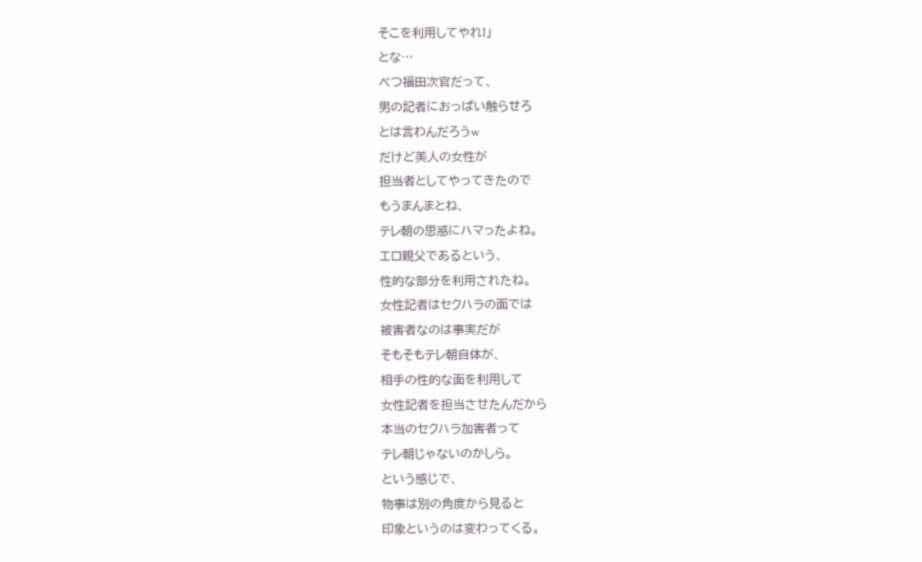そこを利用してやれ!」
とな…
べつ福田次官だって、
男の記者におっぱい触らせろ
とは言わんだろうw
だけど美人の女性が
担当者としてやってきたので
もうまんまとね、
テレ朝の思惑にハマったよね。
エロ親父であるという、
性的な部分を利用されたね。
女性記者はセクハラの面では
被害者なのは事実だが
そもそもテレ朝自体が、
相手の性的な面を利用して
女性記者を担当させたんだから
本当のセクハラ加害者って
テレ朝じゃないのかしら。
という感じで、
物事は別の角度から見ると
印象というのは変わってくる。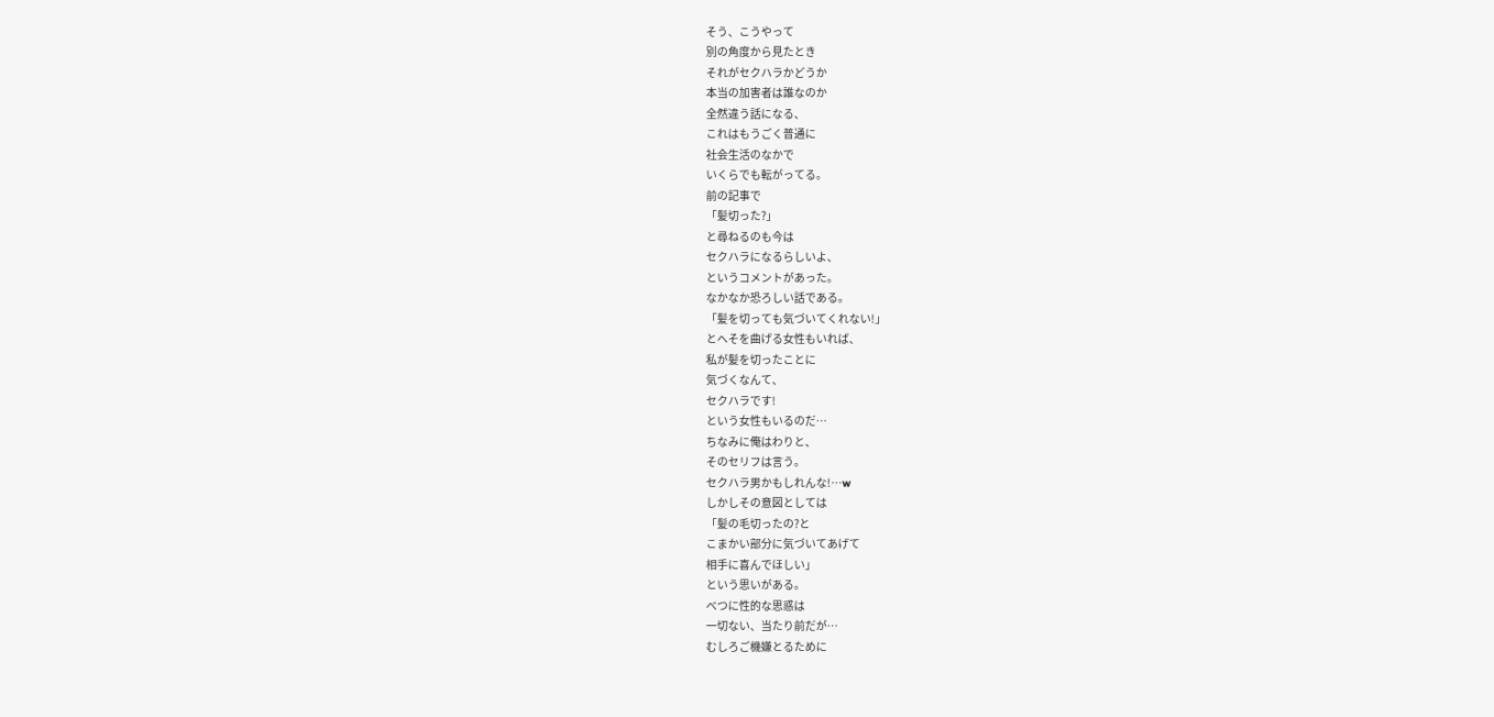そう、こうやって
別の角度から見たとき
それがセクハラかどうか
本当の加害者は誰なのか
全然違う話になる、
これはもうごく普通に
社会生活のなかで
いくらでも転がってる。
前の記事で
「髪切った?」
と尋ねるのも今は
セクハラになるらしいよ、
というコメントがあった。
なかなか恐ろしい話である。
「髪を切っても気づいてくれない!」
とへそを曲げる女性もいれば、
私が髪を切ったことに
気づくなんて、
セクハラです!
という女性もいるのだ…
ちなみに俺はわりと、
そのセリフは言う。
セクハラ男かもしれんな!…w
しかしその意図としては
「髪の毛切ったの?と
こまかい部分に気づいてあげて
相手に喜んでほしい」
という思いがある。
べつに性的な思惑は
一切ない、当たり前だが…
むしろご機嫌とるために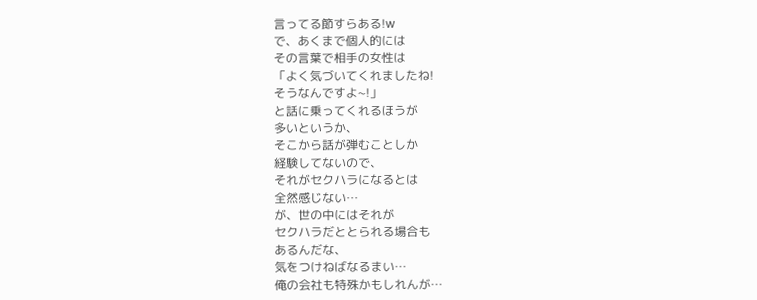言ってる節すらある!w
で、あくまで個人的には
その言葉で相手の女性は
「よく気づいてくれましたね!
そうなんですよ~!」
と話に乗ってくれるほうが
多いというか、
そこから話が弾むことしか
経験してないので、
それがセクハラになるとは
全然感じない…
が、世の中にはそれが
セクハラだととられる場合も
あるんだな、
気をつけねばなるまい…
俺の会社も特殊かもしれんが…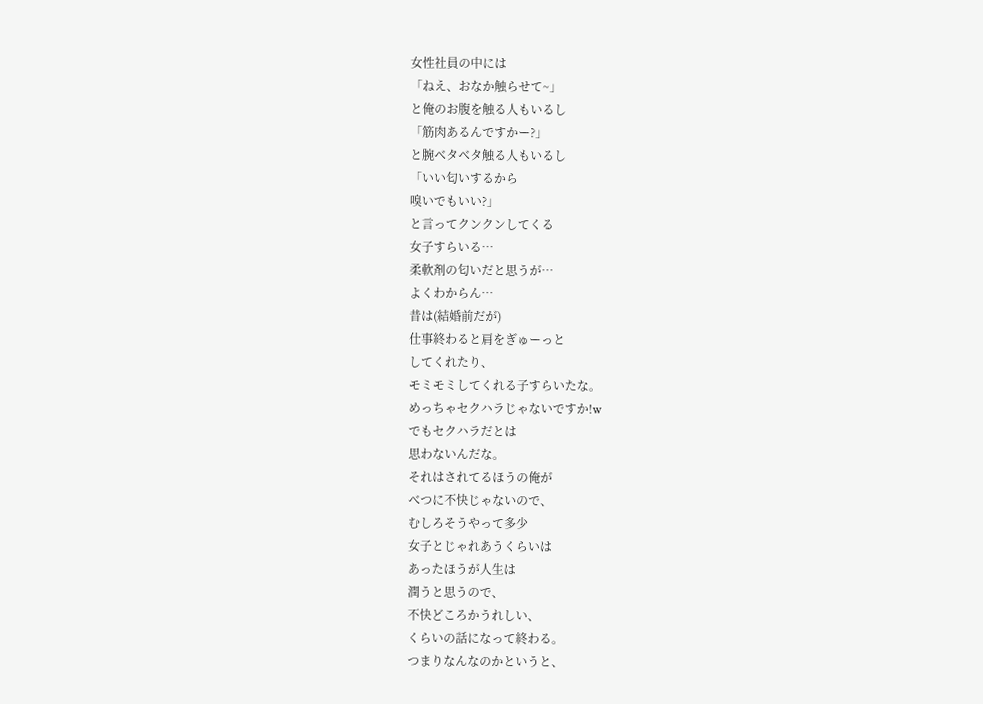女性社員の中には
「ねえ、おなか触らせて~」
と俺のお腹を触る人もいるし
「筋肉あるんですかー?」
と腕ベタベタ触る人もいるし
「いい匂いするから
嗅いでもいい?」
と言ってクンクンしてくる
女子すらいる…
柔軟剤の匂いだと思うが…
よくわからん…
昔は(結婚前だが)
仕事終わると肩をぎゅーっと
してくれたり、
モミモミしてくれる子すらいたな。
めっちゃセクハラじゃないですか!w
でもセクハラだとは
思わないんだな。
それはされてるほうの俺が
べつに不快じゃないので、
むしろそうやって多少
女子とじゃれあうくらいは
あったほうが人生は
潤うと思うので、
不快どころかうれしい、
くらいの話になって終わる。
つまりなんなのかというと、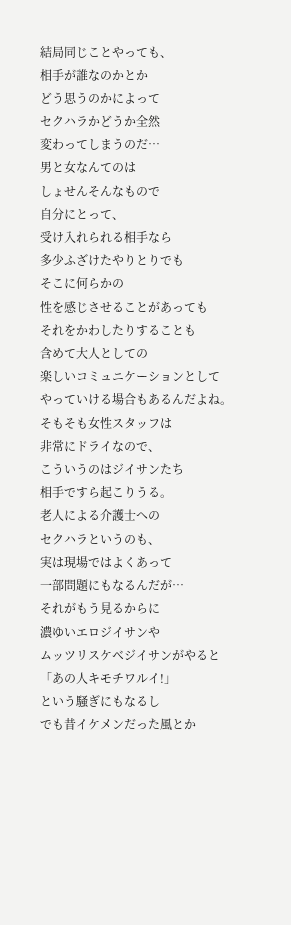結局同じことやっても、
相手が誰なのかとか
どう思うのかによって
セクハラかどうか全然
変わってしまうのだ…
男と女なんてのは
しょせんそんなもので
自分にとって、
受け入れられる相手なら
多少ふざけたやりとりでも
そこに何らかの
性を感じさせることがあっても
それをかわしたりすることも
含めて大人としての
楽しいコミュニケーションとして
やっていける場合もあるんだよね。
そもそも女性スタッフは
非常にドライなので、
こういうのはジイサンたち
相手ですら起こりうる。
老人による介護士への
セクハラというのも、
実は現場ではよくあって
一部問題にもなるんだが…
それがもう見るからに
濃ゆいエロジイサンや
ムッツリスケベジイサンがやると
「あの人キモチワルイ!」
という騒ぎにもなるし
でも昔イケメンだった風とか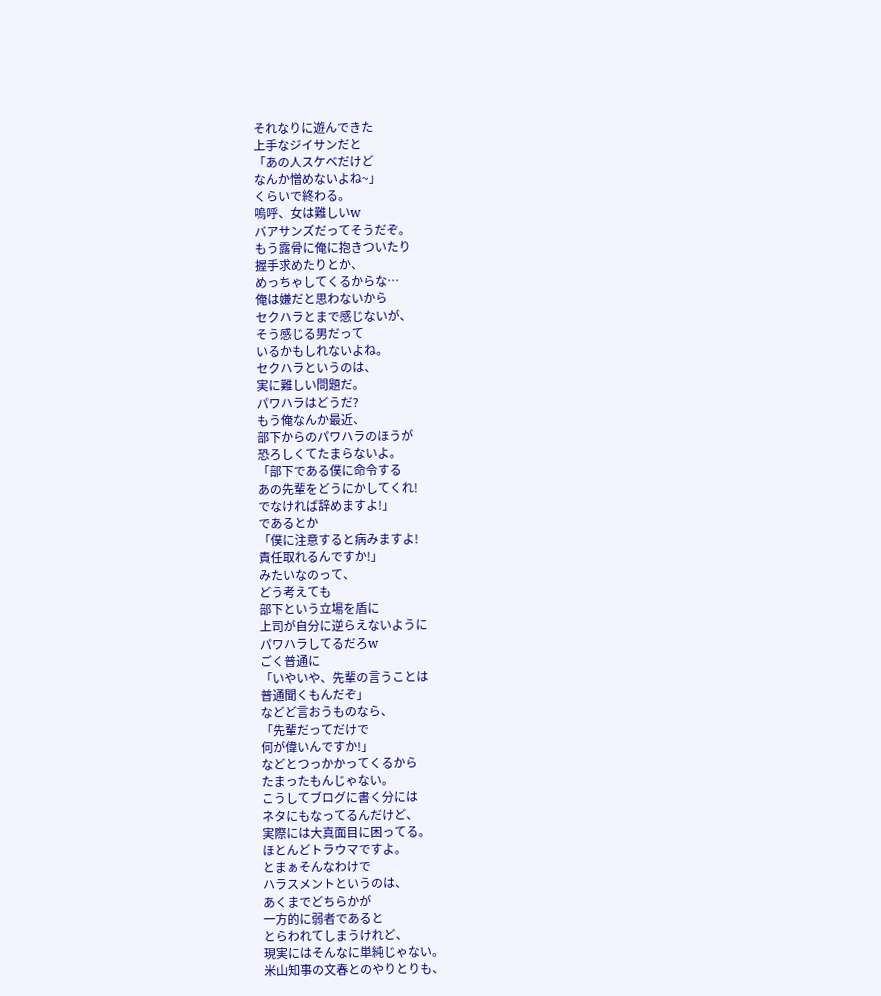それなりに遊んできた
上手なジイサンだと
「あの人スケベだけど
なんか憎めないよね~」
くらいで終わる。
嗚呼、女は難しいw
バアサンズだってそうだぞ。
もう露骨に俺に抱きついたり
握手求めたりとか、
めっちゃしてくるからな…
俺は嫌だと思わないから
セクハラとまで感じないが、
そう感じる男だって
いるかもしれないよね。
セクハラというのは、
実に難しい問題だ。
パワハラはどうだ?
もう俺なんか最近、
部下からのパワハラのほうが
恐ろしくてたまらないよ。
「部下である僕に命令する
あの先輩をどうにかしてくれ!
でなければ辞めますよ!」
であるとか
「僕に注意すると病みますよ!
責任取れるんですか!」
みたいなのって、
どう考えても
部下という立場を盾に
上司が自分に逆らえないように
パワハラしてるだろw
ごく普通に
「いやいや、先輩の言うことは
普通聞くもんだぞ」
などど言おうものなら、
「先輩だってだけで
何が偉いんですか!」
などとつっかかってくるから
たまったもんじゃない。
こうしてブログに書く分には
ネタにもなってるんだけど、
実際には大真面目に困ってる。
ほとんどトラウマですよ。
とまぁそんなわけで
ハラスメントというのは、
あくまでどちらかが
一方的に弱者であると
とらわれてしまうけれど、
現実にはそんなに単純じゃない。
米山知事の文春とのやりとりも、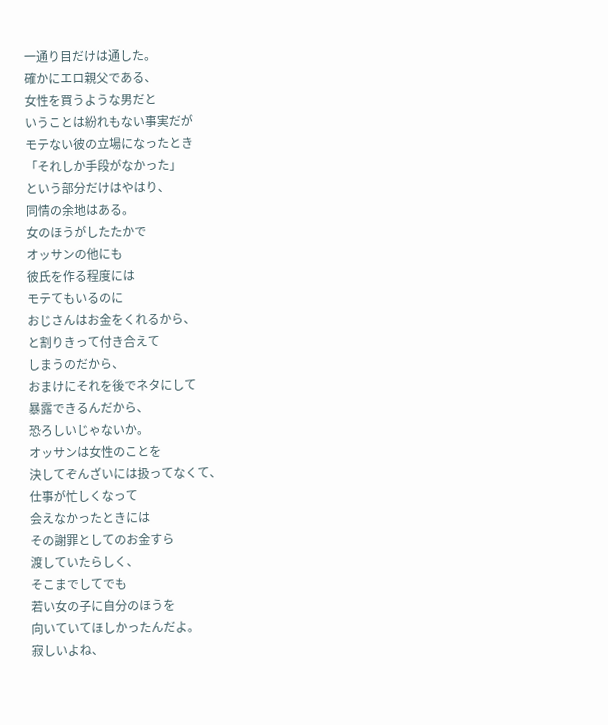一通り目だけは通した。
確かにエロ親父である、
女性を買うような男だと
いうことは紛れもない事実だが
モテない彼の立場になったとき
「それしか手段がなかった」
という部分だけはやはり、
同情の余地はある。
女のほうがしたたかで
オッサンの他にも
彼氏を作る程度には
モテてもいるのに
おじさんはお金をくれるから、
と割りきって付き合えて
しまうのだから、
おまけにそれを後でネタにして
暴露できるんだから、
恐ろしいじゃないか。
オッサンは女性のことを
決してぞんざいには扱ってなくて、
仕事が忙しくなって
会えなかったときには
その謝罪としてのお金すら
渡していたらしく、
そこまでしてでも
若い女の子に自分のほうを
向いていてほしかったんだよ。
寂しいよね、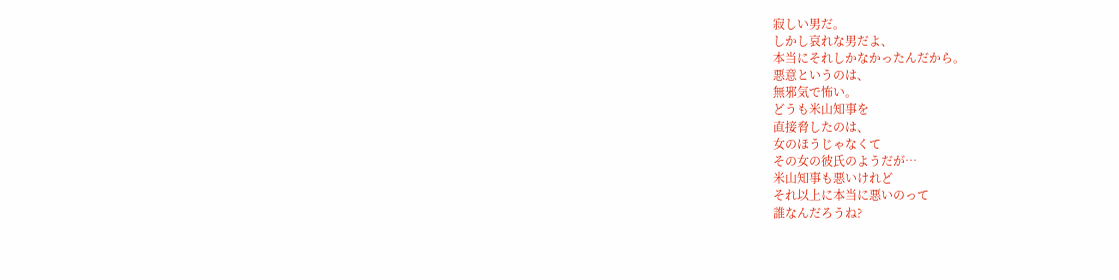寂しい男だ。
しかし哀れな男だよ、
本当にそれしかなかったんだから。
悪意というのは、
無邪気で怖い。
どうも米山知事を
直接脅したのは、
女のほうじゃなくて
その女の彼氏のようだが…
米山知事も悪いけれど
それ以上に本当に悪いのって
誰なんだろうね?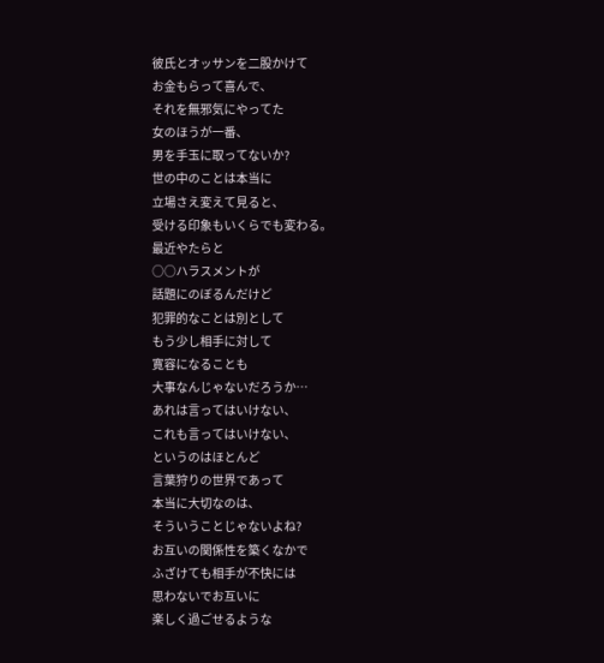彼氏とオッサンを二股かけて
お金もらって喜んで、
それを無邪気にやってた
女のほうが一番、
男を手玉に取ってないか?
世の中のことは本当に
立場さえ変えて見ると、
受ける印象もいくらでも変わる。
最近やたらと
○○ハラスメントが
話題にのぼるんだけど
犯罪的なことは別として
もう少し相手に対して
寛容になることも
大事なんじゃないだろうか…
あれは言ってはいけない、
これも言ってはいけない、
というのはほとんど
言葉狩りの世界であって
本当に大切なのは、
そういうことじゃないよね?
お互いの関係性を築くなかで
ふざけても相手が不快には
思わないでお互いに
楽しく過ごせるような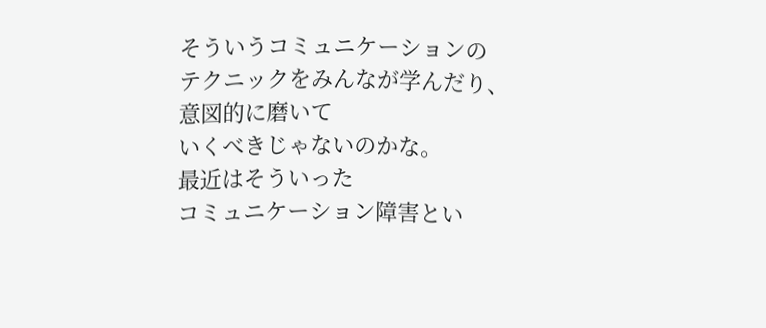そういうコミュニケーションの
テクニックをみんなが学んだり、
意図的に磨いて
いくべきじゃないのかな。
最近はそういった
コミュニケーション障害とい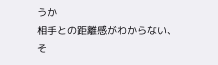うか
相手との距離感がわからない、
そ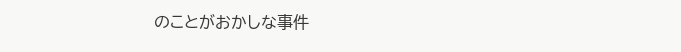のことがおかしな事件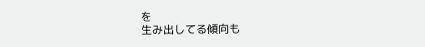を
生み出してる傾向も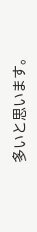多いと思います。